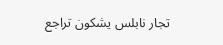تجار نابلس يشكون تراجع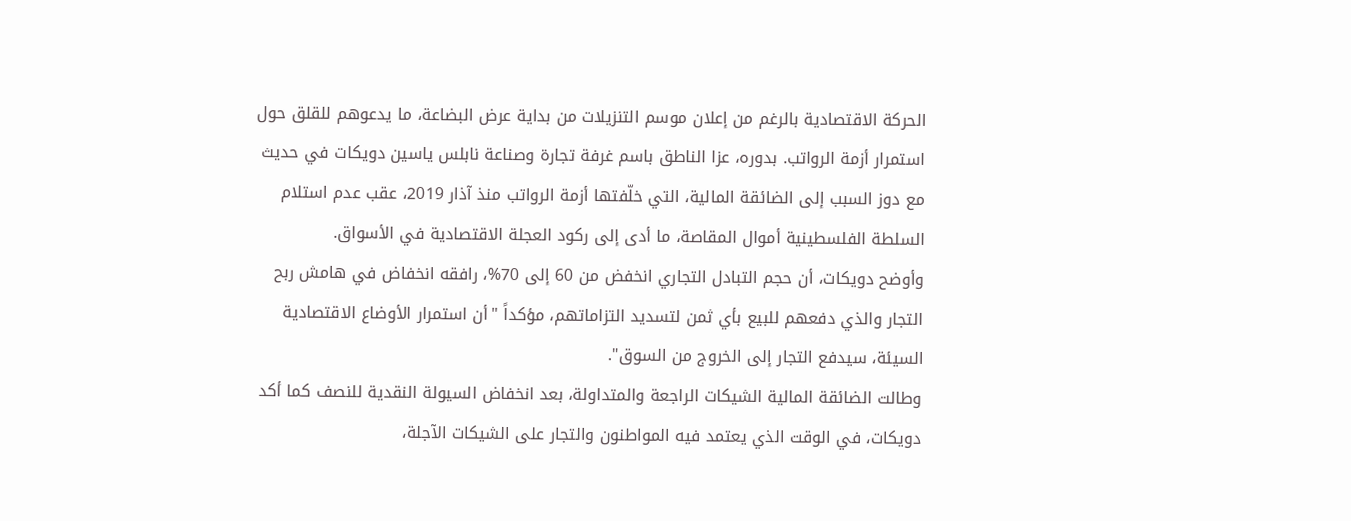الحركة الاقتصادية بالرغم من إعلان موسم التنزيلات من بداية عرض البضاعة، ما يدعوهم للقلق حول استمرار أزمة الرواتب. بدوره، عزا الناطق باسم غرفة تجارة وصناعة نابلس ياسين دويكات في حديث مع دوز السبب إلى الضائقة المالية، التي خلّفتها أزمة الرواتب منذ آذار 2019، عقب عدم استلام السلطة الفلسطينية أموال المقاصة، ما أدى إلى ركود العجلة الاقتصادية في الأسواق.
وأوضح دويكات، أن حجم التبادل التجاري انخفض من 60 إلى 70%، رافقه انخفاض في هامش ربح التجار والذي دفعهم للبيع بأي ثمن لتسديد التزاماتهم، مؤكداً "أن استمرار الأوضاع الاقتصادية السيئة، سيدفع التجار إلى الخروج من السوق".
وطالت الضائقة المالية الشيكات الراجعة والمتداولة، بعد انخفاض السيولة النقدية للنصف كما أكد دويكات، في الوقت الذي يعتمد فيه المواطنون والتجار على الشيكات الآجلة،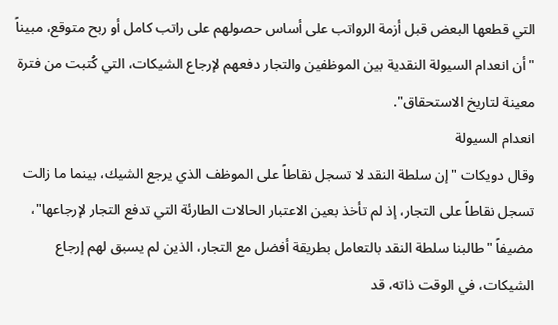التي قطعها البعض قبل أزمة الرواتب على أساس حصولهم على راتب كامل أو ربح متوقع، مبيناً "أن انعدام السيولة النقدية بين الموظفين والتجار دفعهم لإرجاع الشيكات، التي كُتبت من فترة معينة لتاريخ الاستحقاق".
انعدام السيولة
وقال دويكات "إن سلطة النقد لا تسجل نقاطاً على الموظف الذي يرجع الشيك، بينما ما زالت تسجل نقاطاً على التجار، إذ لم تأخذ بعين الاعتبار الحالات الطارئة التي تدفع التجار لإرجاعها"، مضيفاً "طالبنا سلطة النقد بالتعامل بطريقة أفضل مع التجار، الذين لم يسبق لهم إرجاع الشيكات، في الوقت ذاته، قد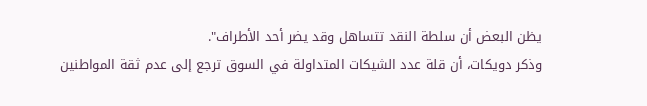يظن البعض أن سلطة النقد تتساهل وقد يضر أحد الأطراف".
وذكر دويكات، أن قلة عدد الشيكات المتداولة في السوق ترجع إلى عدم ثقة المواطنين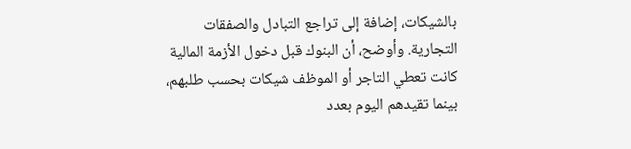بالشيكات، إضافة إلى تراجع التبادل والصفقات التجارية. وأوضح، أن البنوك قبل دخول الأزمة المالية كانت تعطي التاجر أو الموظف شيكات بحسب طلبهم، بينما تقيدهم اليوم بعدد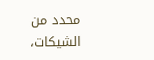محدد من الشيكات،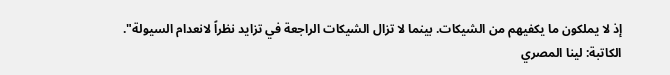إذ لا يملكون ما يكفيهم من الشيكات. بينما لا تزال الشيكات الراجعة في تزايد نظراً لانعدام السيولة".
الكاتبة: لينا المصري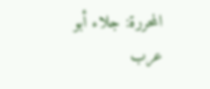المحررة: جلاء أبو عرب